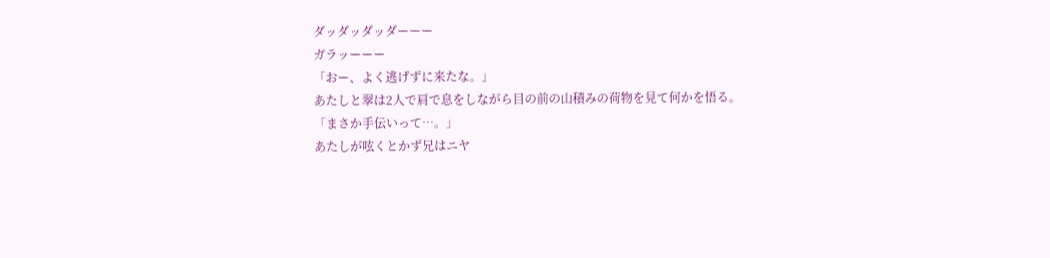ダッダッダッダーーー
ガラッーーー
「おー、よく逃げずに来たな。」
あたしと翠は2人で肩で息をしながら目の前の山積みの荷物を見て何かを悟る。
「まさか手伝いって…。」
あたしが呟くとかず兄はニヤ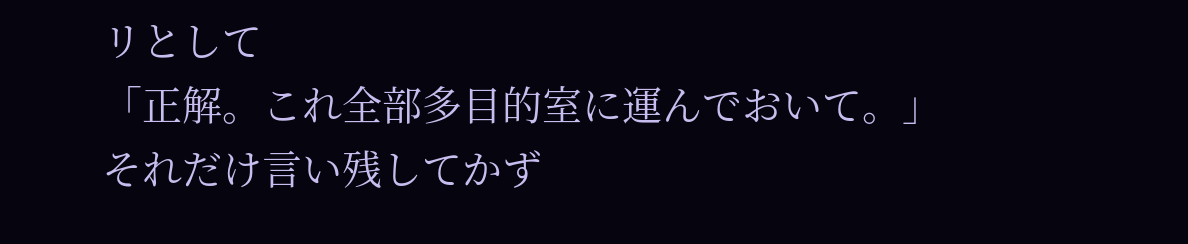リとして
「正解。これ全部多目的室に運んでおいて。」
それだけ言い残してかず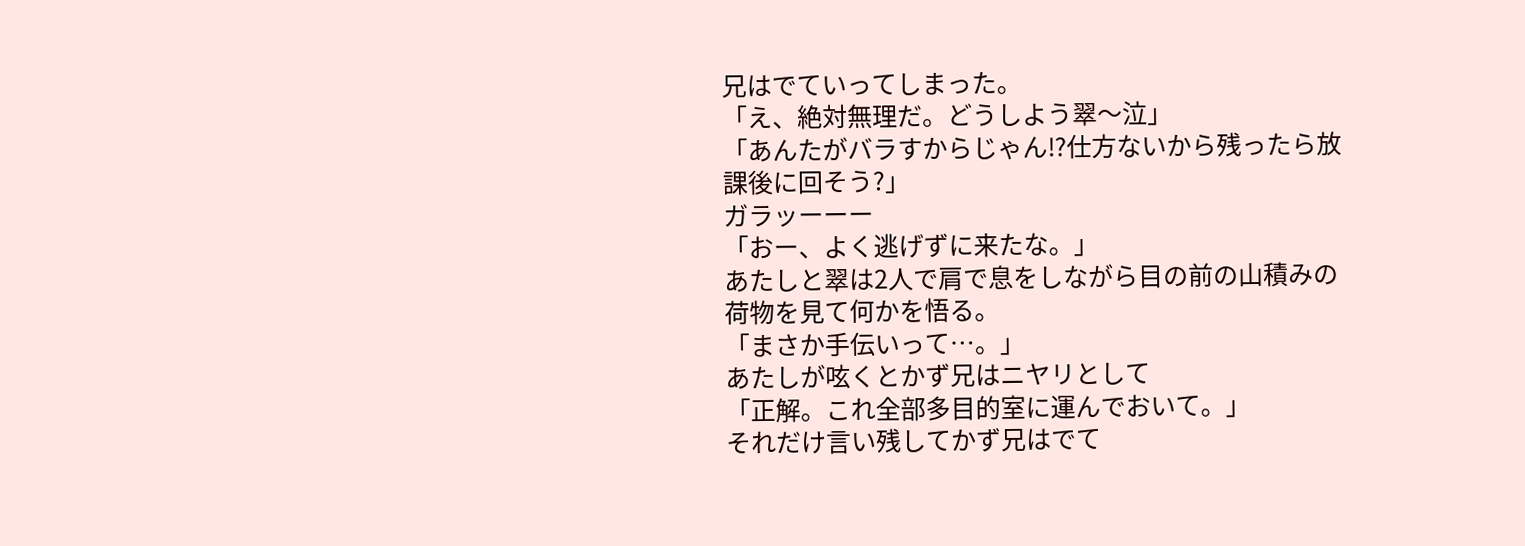兄はでていってしまった。
「え、絶対無理だ。どうしよう翠〜泣」
「あんたがバラすからじゃん⁉仕方ないから残ったら放課後に回そう?」
ガラッーーー
「おー、よく逃げずに来たな。」
あたしと翠は2人で肩で息をしながら目の前の山積みの荷物を見て何かを悟る。
「まさか手伝いって…。」
あたしが呟くとかず兄はニヤリとして
「正解。これ全部多目的室に運んでおいて。」
それだけ言い残してかず兄はでて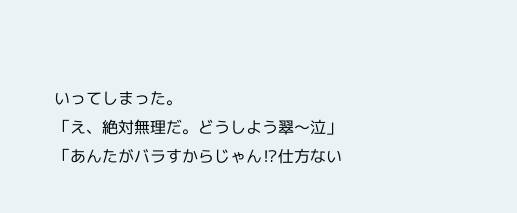いってしまった。
「え、絶対無理だ。どうしよう翠〜泣」
「あんたがバラすからじゃん⁉仕方ない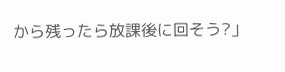から残ったら放課後に回そう?」